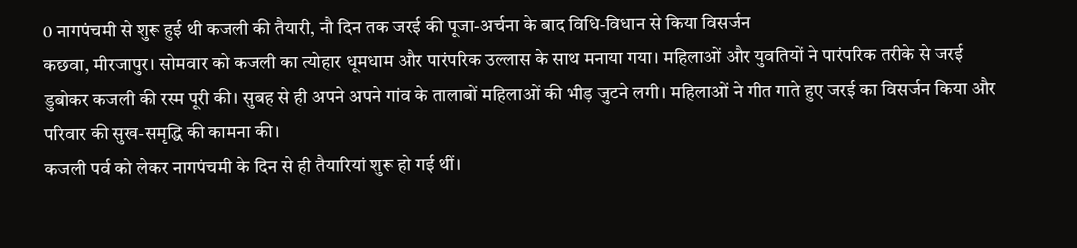0 नागपंचमी से शुरू हुई थी कजली की तैयारी, नौ दिन तक जरई की पूजा-अर्चना के बाद विधि-विधान से किया विसर्जन
कछवा, मीरजापुर। सोमवार को कजली का त्योहार धूमधाम और पारंपरिक उल्लास के साथ मनाया गया। महिलाओं और युवतियों ने पारंपरिक तरीके से जरई डुबोकर कजली की रस्म पूरी की। सुबह से ही अपने अपने गांव के तालाबों महिलाओं की भीड़ जुटने लगी। महिलाओं ने गीत गाते हुए जरई का विसर्जन किया और परिवार की सुख-समृद्धि की कामना की।
कजली पर्व को लेकर नागपंचमी के दिन से ही तैयारियां शुरू हो गई थीं।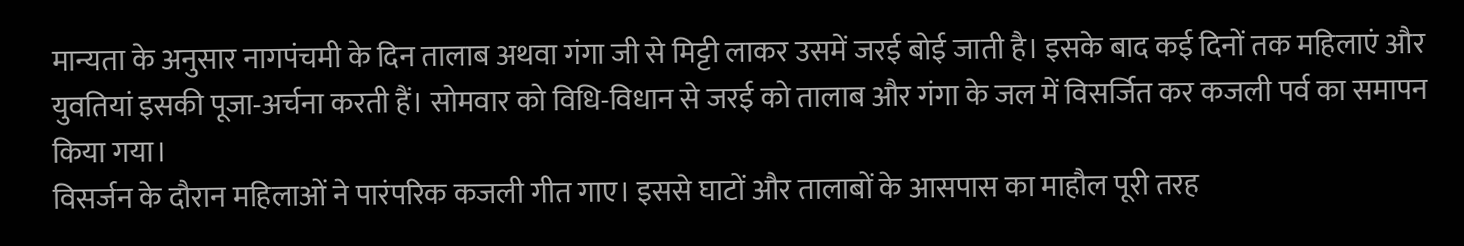मान्यता के अनुसार नागपंचमी के दिन तालाब अथवा गंगा जी से मिट्टी लाकर उसमें जरई बोई जाती है। इसके बाद कई दिनों तक महिलाएं और युवतियां इसकी पूजा-अर्चना करती हैं। सोमवार को विधि-विधान से जरई को तालाब और गंगा के जल में विसर्जित कर कजली पर्व का समापन किया गया।
विसर्जन के दौरान महिलाओं ने पारंपरिक कजली गीत गाए। इससे घाटों और तालाबों के आसपास का माहौल पूरी तरह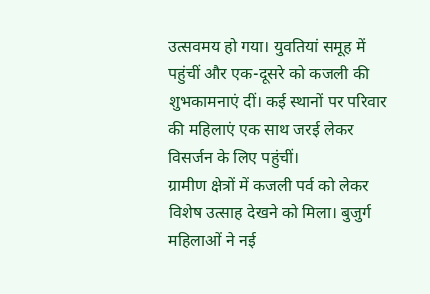उत्सवमय हो गया। युवतियां समूह में पहुंचीं और एक-दूसरे को कजली की शुभकामनाएं दीं। कई स्थानों पर परिवार की महिलाएं एक साथ जरई लेकर विसर्जन के लिए पहुंचीं।
ग्रामीण क्षेत्रों में कजली पर्व को लेकर विशेष उत्साह देखने को मिला। बुजुर्ग महिलाओं ने नई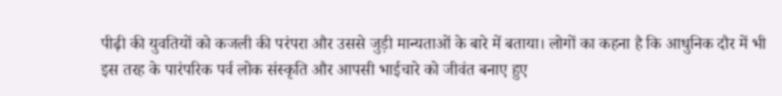पीढ़ी की युवतियों को कजली की परंपरा और उससे जुड़ी मान्यताओं के बारे में बताया। लोगों का कहना है कि आधुनिक दौर में भी इस तरह के पारंपरिक पर्व लोक संस्कृति और आपसी भाईचारे को जीवंत बनाए हुए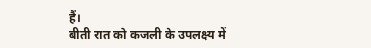हैं।
बीती रात को कजली के उपलक्ष्य में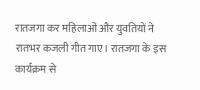रातजगा कर महिलाओं और युवतियों ने रातभर कजली गीत गाए। रातजगा के इस कार्यक्रम से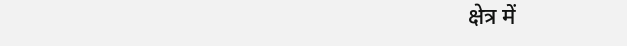क्षेत्र में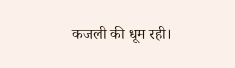कजली की धूम रही।